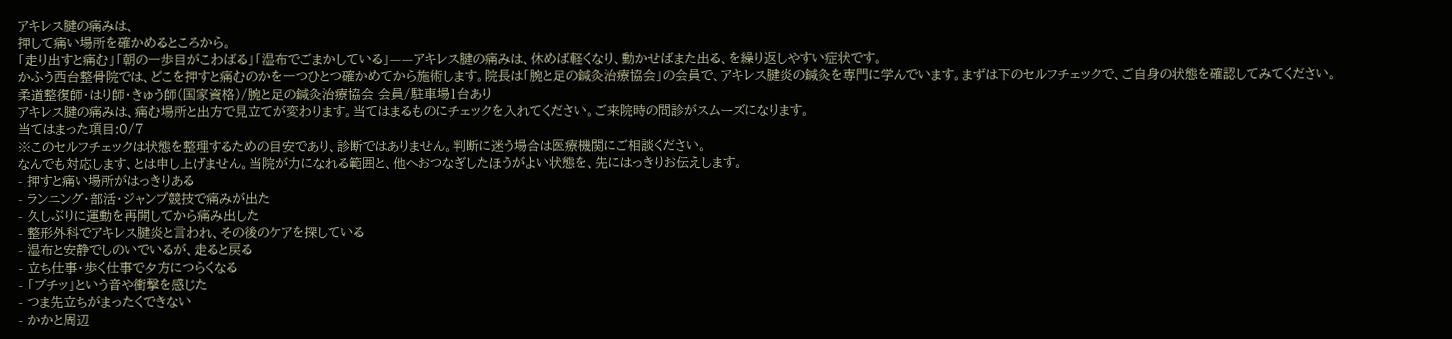アキレス腱の痛みは、
押して痛い場所を確かめるところから。
「走り出すと痛む」「朝の一歩目がこわばる」「湿布でごまかしている」——アキレス腱の痛みは、休めば軽くなり、動かせばまた出る、を繰り返しやすい症状です。
かふう西台整骨院では、どこを押すと痛むのかを一つひとつ確かめてから施術します。院長は「腕と足の鍼灸治療協会」の会員で、アキレス腱炎の鍼灸を専門に学んでいます。まずは下のセルフチェックで、ご自身の状態を確認してみてください。
柔道整復師・はり師・きゅう師(国家資格)/腕と足の鍼灸治療協会 会員/駐車場1台あり
アキレス腱の痛みは、痛む場所と出方で見立てが変わります。当てはまるものにチェックを入れてください。ご来院時の問診がスムーズになります。
当てはまった項目:0/7
※このセルフチェックは状態を整理するための目安であり、診断ではありません。判断に迷う場合は医療機関にご相談ください。
なんでも対応します、とは申し上げません。当院が力になれる範囲と、他へおつなぎしたほうがよい状態を、先にはっきりお伝えします。
- 押すと痛い場所がはっきりある
- ランニング・部活・ジャンプ競技で痛みが出た
- 久しぶりに運動を再開してから痛み出した
- 整形外科でアキレス腱炎と言われ、その後のケアを探している
- 湿布と安静でしのいでいるが、走ると戻る
- 立ち仕事・歩く仕事で夕方につらくなる
- 「ブチッ」という音や衝撃を感じた
- つま先立ちがまったくできない
- かかと周辺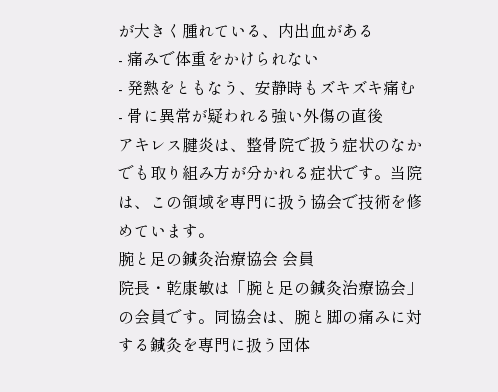が大きく腫れている、内出血がある
- 痛みで体重をかけられない
- 発熱をともなう、安静時もズキズキ痛む
- 骨に異常が疑われる強い外傷の直後
アキレス腱炎は、整骨院で扱う症状のなかでも取り組み方が分かれる症状です。当院は、この領域を専門に扱う協会で技術を修めています。
腕と足の鍼灸治療協会 会員
院長・乾康敏は「腕と足の鍼灸治療協会」の会員です。同協会は、腕と脚の痛みに対する鍼灸を専門に扱う団体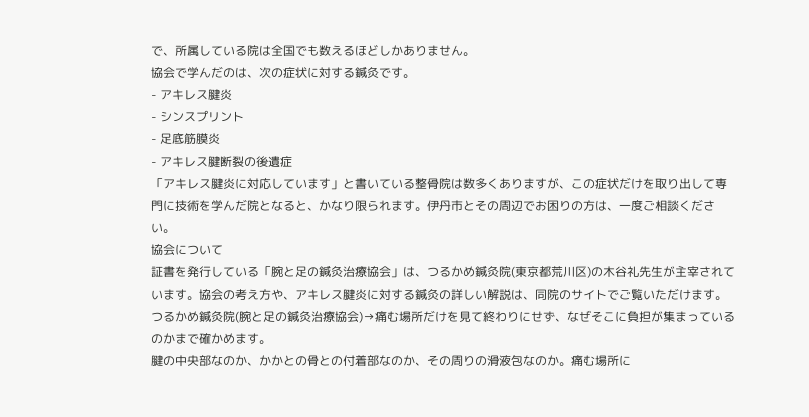で、所属している院は全国でも数えるほどしかありません。
協会で学んだのは、次の症状に対する鍼灸です。
- アキレス腱炎
- シンスプリント
- 足底筋膜炎
- アキレス腱断裂の後遺症
「アキレス腱炎に対応しています」と書いている整骨院は数多くありますが、この症状だけを取り出して専門に技術を学んだ院となると、かなり限られます。伊丹市とその周辺でお困りの方は、一度ご相談ください。
協会について
証書を発行している「腕と足の鍼灸治療協会」は、つるかめ鍼灸院(東京都荒川区)の木谷礼先生が主宰されています。協会の考え方や、アキレス腱炎に対する鍼灸の詳しい解説は、同院のサイトでご覧いただけます。
つるかめ鍼灸院(腕と足の鍼灸治療協会)→痛む場所だけを見て終わりにせず、なぜそこに負担が集まっているのかまで確かめます。
腱の中央部なのか、かかとの骨との付着部なのか、その周りの滑液包なのか。痛む場所に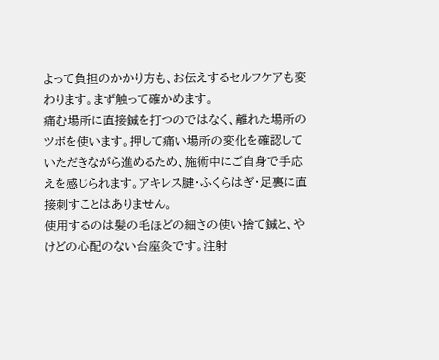よって負担のかかり方も、お伝えするセルフケアも変わります。まず触って確かめます。
痛む場所に直接鍼を打つのではなく、離れた場所のツボを使います。押して痛い場所の変化を確認していただきながら進めるため、施術中にご自身で手応えを感じられます。アキレス腱・ふくらはぎ・足裏に直接刺すことはありません。
使用するのは髪の毛ほどの細さの使い捨て鍼と、やけどの心配のない台座灸です。注射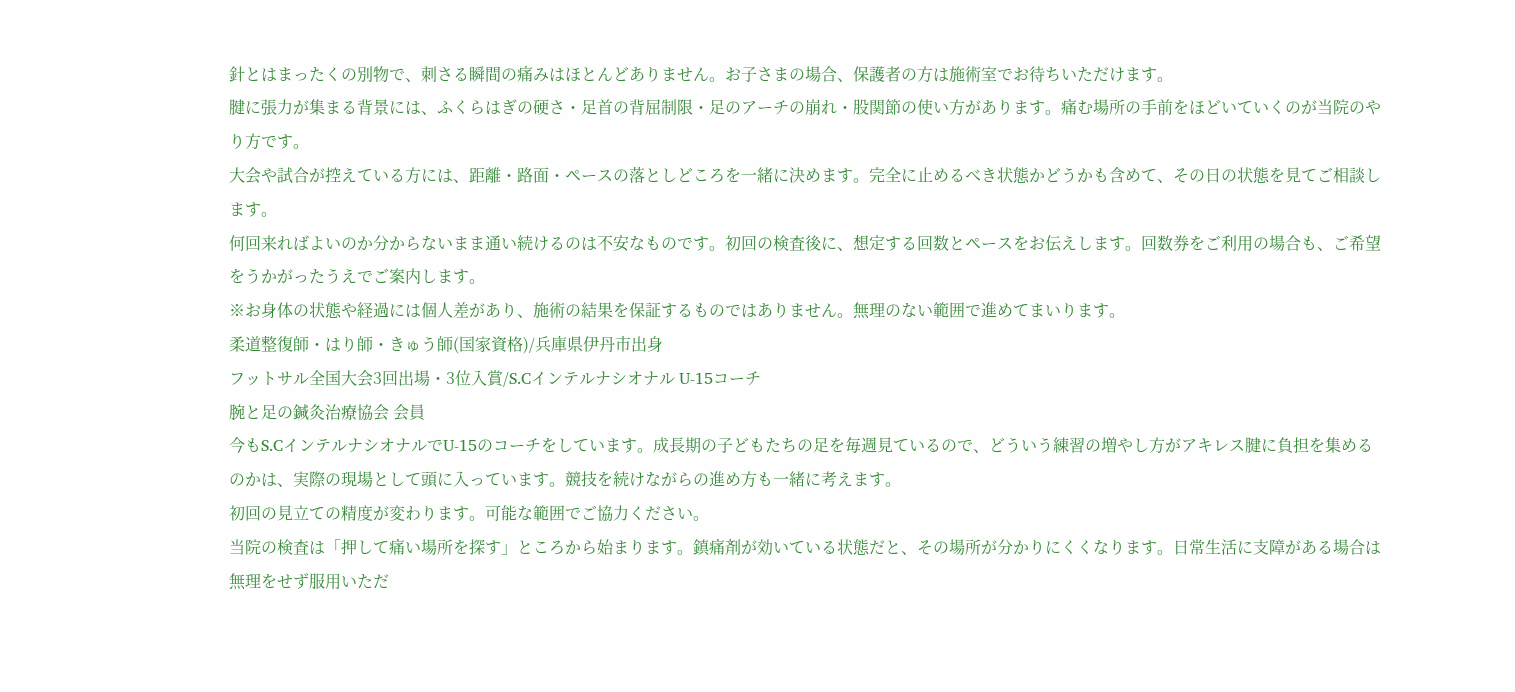針とはまったくの別物で、刺さる瞬間の痛みはほとんどありません。お子さまの場合、保護者の方は施術室でお待ちいただけます。
腱に張力が集まる背景には、ふくらはぎの硬さ・足首の背屈制限・足のアーチの崩れ・股関節の使い方があります。痛む場所の手前をほどいていくのが当院のやり方です。
大会や試合が控えている方には、距離・路面・ペースの落としどころを一緒に決めます。完全に止めるべき状態かどうかも含めて、その日の状態を見てご相談します。
何回来ればよいのか分からないまま通い続けるのは不安なものです。初回の検査後に、想定する回数とペースをお伝えします。回数券をご利用の場合も、ご希望をうかがったうえでご案内します。
※お身体の状態や経過には個人差があり、施術の結果を保証するものではありません。無理のない範囲で進めてまいります。
柔道整復師・はり師・きゅう師(国家資格)/兵庫県伊丹市出身
フットサル全国大会3回出場・3位入賞/S.Cインテルナシオナル U-15コーチ
腕と足の鍼灸治療協会 会員
今もS.CインテルナシオナルでU-15のコーチをしています。成長期の子どもたちの足を毎週見ているので、どういう練習の増やし方がアキレス腱に負担を集めるのかは、実際の現場として頭に入っています。競技を続けながらの進め方も一緒に考えます。
初回の見立ての精度が変わります。可能な範囲でご協力ください。
当院の検査は「押して痛い場所を探す」ところから始まります。鎮痛剤が効いている状態だと、その場所が分かりにくくなります。日常生活に支障がある場合は無理をせず服用いただ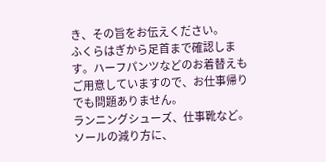き、その旨をお伝えください。
ふくらはぎから足首まで確認します。ハーフパンツなどのお着替えもご用意していますので、お仕事帰りでも問題ありません。
ランニングシューズ、仕事靴など。ソールの減り方に、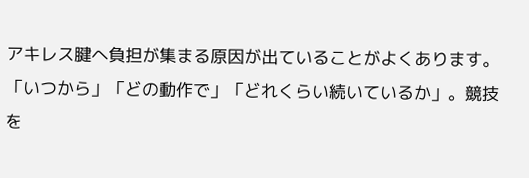アキレス腱へ負担が集まる原因が出ていることがよくあります。
「いつから」「どの動作で」「どれくらい続いているか」。競技を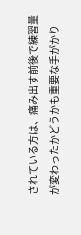されている方は、痛み出す前後で練習量が変わったかどうかも重要な手がかり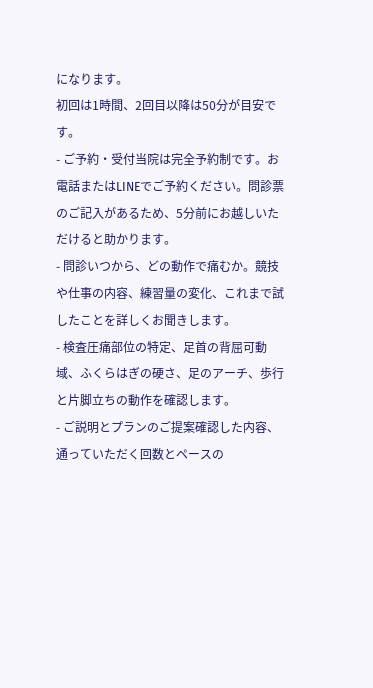になります。
初回は1時間、2回目以降は50分が目安です。
- ご予約・受付当院は完全予約制です。お電話またはLINEでご予約ください。問診票のご記入があるため、5分前にお越しいただけると助かります。
- 問診いつから、どの動作で痛むか。競技や仕事の内容、練習量の変化、これまで試したことを詳しくお聞きします。
- 検査圧痛部位の特定、足首の背屈可動域、ふくらはぎの硬さ、足のアーチ、歩行と片脚立ちの動作を確認します。
- ご説明とプランのご提案確認した内容、通っていただく回数とペースの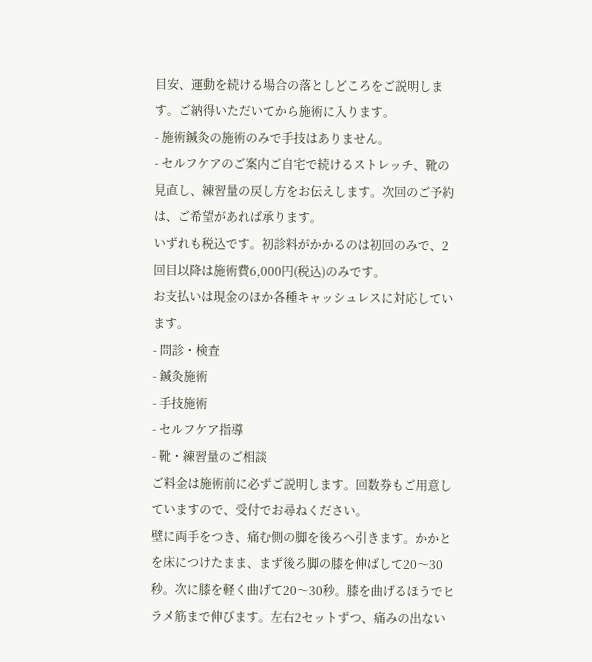目安、運動を続ける場合の落としどころをご説明します。ご納得いただいてから施術に入ります。
- 施術鍼灸の施術のみで手技はありません。
- セルフケアのご案内ご自宅で続けるストレッチ、靴の見直し、練習量の戻し方をお伝えします。次回のご予約は、ご希望があれば承ります。
いずれも税込です。初診料がかかるのは初回のみで、2回目以降は施術費6,000円(税込)のみです。
お支払いは現金のほか各種キャッシュレスに対応しています。
- 問診・検査
- 鍼灸施術
- 手技施術
- セルフケア指導
- 靴・練習量のご相談
ご料金は施術前に必ずご説明します。回数券もご用意していますので、受付でお尋ねください。
壁に両手をつき、痛む側の脚を後ろへ引きます。かかとを床につけたまま、まず後ろ脚の膝を伸ばして20〜30秒。次に膝を軽く曲げて20〜30秒。膝を曲げるほうでヒラメ筋まで伸びます。左右2セットずつ、痛みの出ない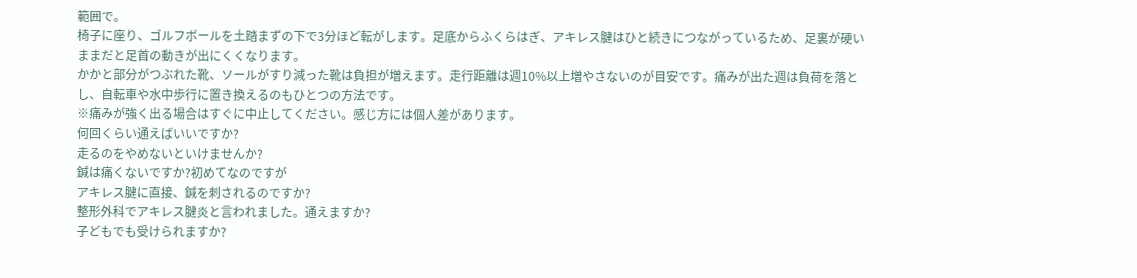範囲で。
椅子に座り、ゴルフボールを土踏まずの下で3分ほど転がします。足底からふくらはぎ、アキレス腱はひと続きにつながっているため、足裏が硬いままだと足首の動きが出にくくなります。
かかと部分がつぶれた靴、ソールがすり減った靴は負担が増えます。走行距離は週10%以上増やさないのが目安です。痛みが出た週は負荷を落とし、自転車や水中歩行に置き換えるのもひとつの方法です。
※痛みが強く出る場合はすぐに中止してください。感じ方には個人差があります。
何回くらい通えばいいですか?
走るのをやめないといけませんか?
鍼は痛くないですか?初めてなのですが
アキレス腱に直接、鍼を刺されるのですか?
整形外科でアキレス腱炎と言われました。通えますか?
子どもでも受けられますか?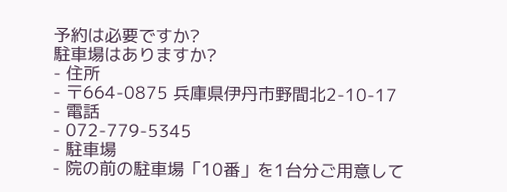予約は必要ですか?
駐車場はありますか?
- 住所
- 〒664-0875 兵庫県伊丹市野間北2-10-17
- 電話
- 072-779-5345
- 駐車場
- 院の前の駐車場「10番」を1台分ご用意して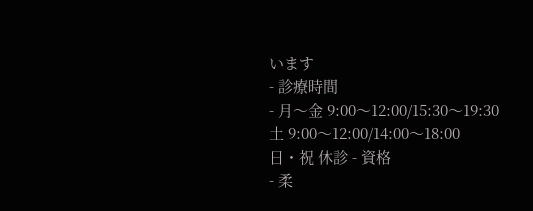います
- 診療時間
- 月〜金 9:00〜12:00/15:30〜19:30
土 9:00〜12:00/14:00〜18:00
日・祝 休診 - 資格
- 柔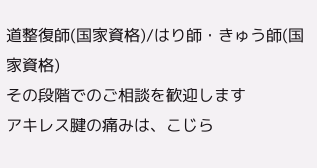道整復師(国家資格)/はり師・きゅう師(国家資格)
その段階でのご相談を歓迎します
アキレス腱の痛みは、こじら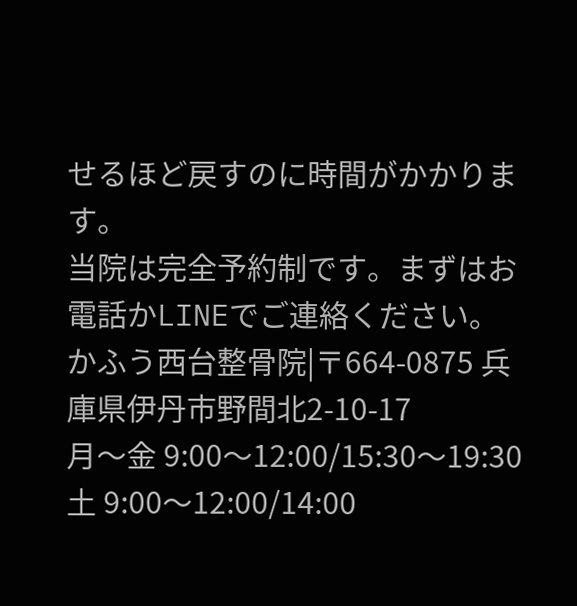せるほど戻すのに時間がかかります。
当院は完全予約制です。まずはお電話かLINEでご連絡ください。
かふう西台整骨院|〒664-0875 兵庫県伊丹市野間北2-10-17
月〜金 9:00〜12:00/15:30〜19:30 土 9:00〜12:00/14:00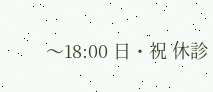〜18:00 日・祝 休診